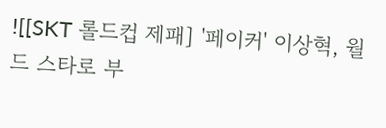![[SKT 롤드컵 제패] '페이커' 이상혁, 월드 스타로 부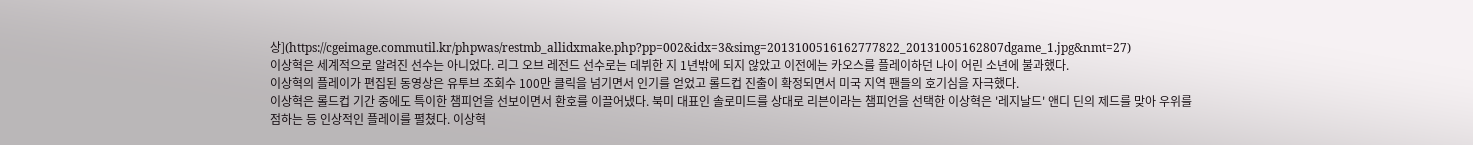상](https://cgeimage.commutil.kr/phpwas/restmb_allidxmake.php?pp=002&idx=3&simg=2013100516162777822_20131005162807dgame_1.jpg&nmt=27)
이상혁은 세계적으로 알려진 선수는 아니었다. 리그 오브 레전드 선수로는 데뷔한 지 1년밖에 되지 않았고 이전에는 카오스를 플레이하던 나이 어린 소년에 불과했다.
이상혁의 플레이가 편집된 동영상은 유투브 조회수 100만 클릭을 넘기면서 인기를 얻었고 롤드컵 진출이 확정되면서 미국 지역 팬들의 호기심을 자극했다.
이상혁은 롤드컵 기간 중에도 특이한 챔피언을 선보이면서 환호를 이끌어냈다. 북미 대표인 솔로미드를 상대로 리븐이라는 챔피언을 선택한 이상혁은 '레지날드' 앤디 딘의 제드를 맞아 우위를 점하는 등 인상적인 플레이를 펼쳤다. 이상혁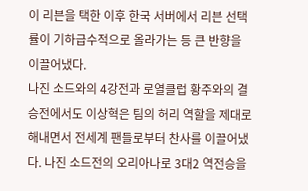이 리븐을 택한 이후 한국 서버에서 리븐 선택률이 기하급수적으로 올라가는 등 큰 반향을 이끌어냈다.
나진 소드와의 4강전과 로열클럽 황주와의 결승전에서도 이상혁은 팀의 허리 역할을 제대로 해내면서 전세계 팬들로부터 찬사를 이끌어냈다. 나진 소드전의 오리아나로 3대2 역전승을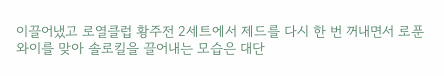이끌어냈고 로열클럽 황주전 2세트에서 제드를 다시 한 번 꺼내면서 로푼와이를 맞아 솔로킬을 끌어내는 모습은 대단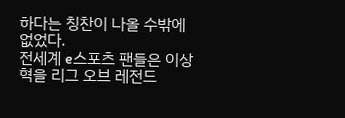하다는 칭찬이 나올 수밖에 없었다.
전세계 e스포츠 팬들은 이상혁을 리그 오브 레전드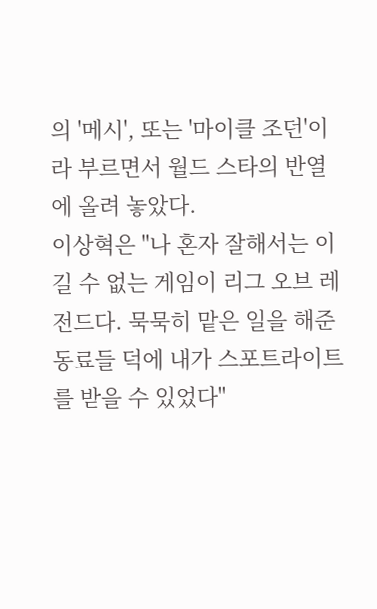의 '메시', 또는 '마이클 조던'이라 부르면서 월드 스타의 반열에 올려 놓았다.
이상혁은 "나 혼자 잘해서는 이길 수 없는 게임이 리그 오브 레전드다. 묵묵히 맡은 일을 해준 동료들 덕에 내가 스포트라이트를 받을 수 있었다"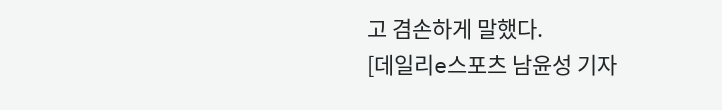고 겸손하게 말했다.
[데일리e스포츠 남윤성 기자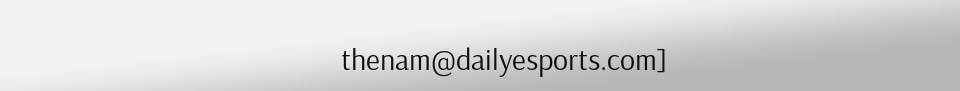thenam@dailyesports.com]